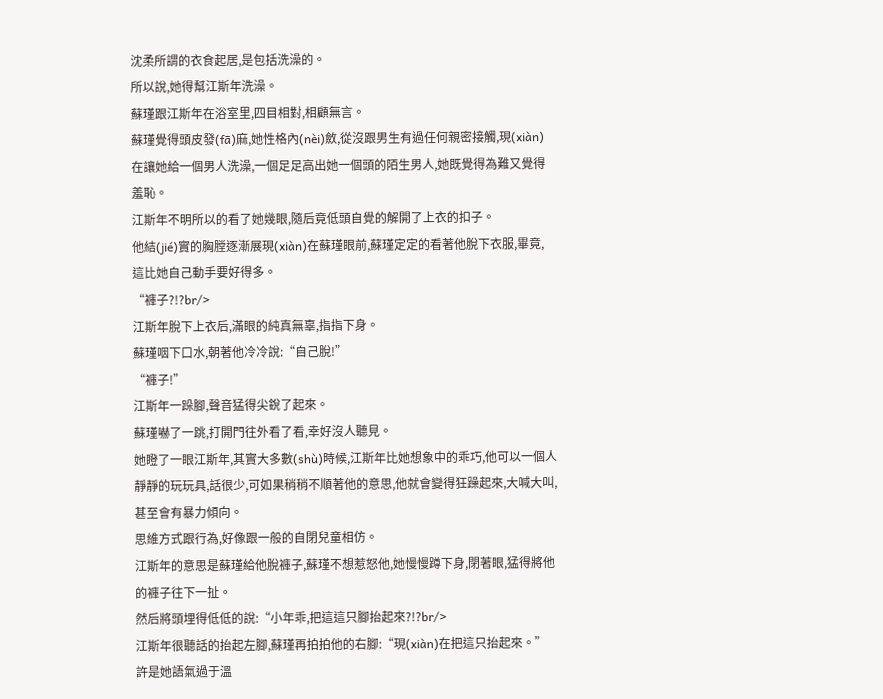沈柔所謂的衣食起居,是包括洗澡的。
所以說,她得幫江斯年洗澡。
蘇瑾跟江斯年在浴室里,四目相對,相顧無言。
蘇瑾覺得頭皮發(fā)麻,她性格內(nèi)斂,從沒跟男生有過任何親密接觸,現(xiàn)在讓她給一個男人洗澡,一個足足高出她一個頭的陌生男人,她既覺得為難又覺得羞恥。
江斯年不明所以的看了她幾眼,隨后竟低頭自覺的解開了上衣的扣子。
他結(jié)實的胸膛逐漸展現(xiàn)在蘇瑾眼前,蘇瑾定定的看著他脫下衣服,畢竟,這比她自己動手要好得多。
“褲子?!?br/>
江斯年脫下上衣后,滿眼的純真無辜,指指下身。
蘇瑾咽下口水,朝著他冷冷說:“自己脫!”
“褲子!”
江斯年一跺腳,聲音猛得尖銳了起來。
蘇瑾嚇了一跳,打開門往外看了看,幸好沒人聽見。
她瞪了一眼江斯年,其實大多數(shù)時候,江斯年比她想象中的乖巧,他可以一個人靜靜的玩玩具,話很少,可如果稍稍不順著他的意思,他就會變得狂躁起來,大喊大叫,甚至會有暴力傾向。
思維方式跟行為,好像跟一般的自閉兒童相仿。
江斯年的意思是蘇瑾給他脫褲子,蘇瑾不想惹怒他,她慢慢蹲下身,閉著眼,猛得將他的褲子往下一扯。
然后將頭埋得低低的說:“小年乖,把這這只腳抬起來?!?br/>
江斯年很聽話的抬起左腳,蘇瑾再拍拍他的右腳:“現(xiàn)在把這只抬起來。”
許是她語氣過于溫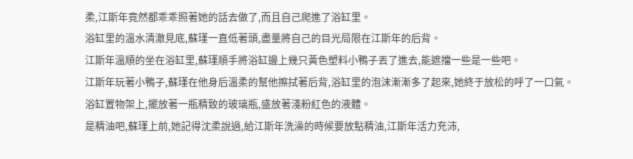柔,江斯年竟然都乖乖照著她的話去做了,而且自己爬進了浴缸里。
浴缸里的溫水清澈見底,蘇瑾一直低著頭,盡量將自己的目光局限在江斯年的后背。
江斯年溫順的坐在浴缸里,蘇瑾順手將浴缸邊上幾只黃色塑料小鴨子丟了進去,能遮擋一些是一些吧。
江斯年玩著小鴨子,蘇瑾在他身后溫柔的幫他擦拭著后背,浴缸里的泡沫漸漸多了起來,她終于放松的呼了一口氣。
浴缸置物架上,擺放著一瓶精致的玻璃瓶,盛放著淺粉紅色的液體。
是精油吧,蘇瑾上前,她記得沈柔說過,給江斯年洗澡的時候要放點精油,江斯年活力充沛,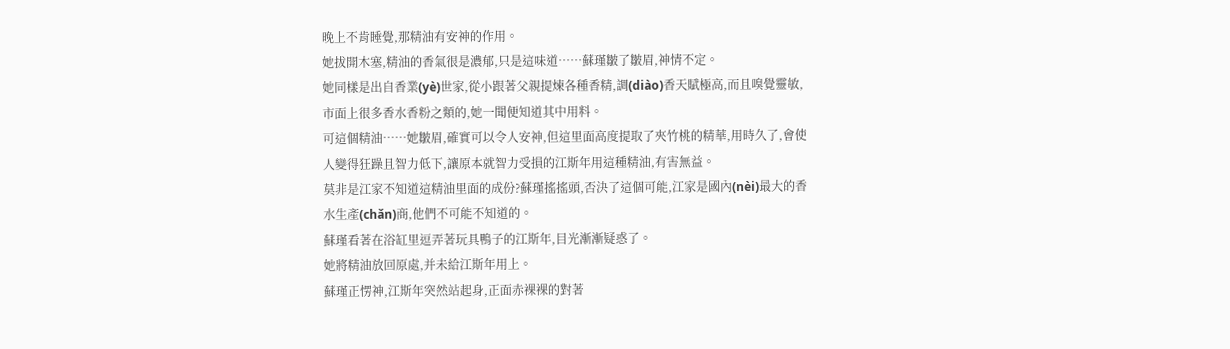晚上不肯睡覺,那精油有安神的作用。
她拔開木塞,精油的香氣很是濃郁,只是這味道……蘇瑾皺了皺眉,神情不定。
她同樣是出自香業(yè)世家,從小跟著父親提煉各種香精,調(diào)香天賦極高,而且嗅覺靈敏,市面上很多香水香粉之類的,她一聞便知道其中用料。
可這個精油……她皺眉,確實可以令人安神,但這里面高度提取了夾竹桃的精華,用時久了,會使人變得狂躁且智力低下,讓原本就智力受損的江斯年用這種精油,有害無益。
莫非是江家不知道這精油里面的成份?蘇瑾搖搖頭,否決了這個可能,江家是國內(nèi)最大的香水生產(chǎn)商,他們不可能不知道的。
蘇瑾看著在浴缸里逗弄著玩具鴨子的江斯年,目光漸漸疑惑了。
她將精油放回原處,并未給江斯年用上。
蘇瑾正愣神,江斯年突然站起身,正面赤裸裸的對著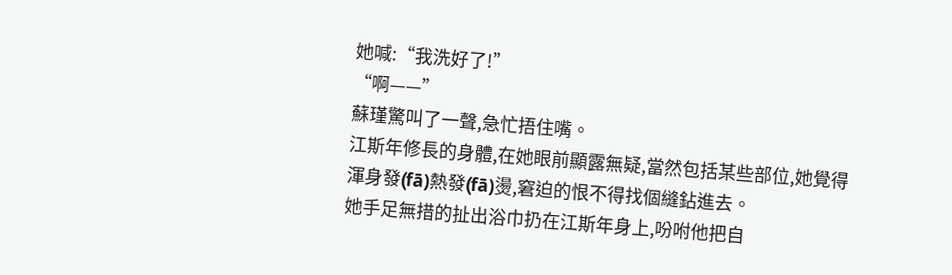她喊:“我洗好了!”
“啊——”
蘇瑾驚叫了一聲,急忙捂住嘴。
江斯年修長的身體,在她眼前顯露無疑,當然包括某些部位,她覺得渾身發(fā)熱發(fā)燙,窘迫的恨不得找個縫鉆進去。
她手足無措的扯出浴巾扔在江斯年身上,吩咐他把自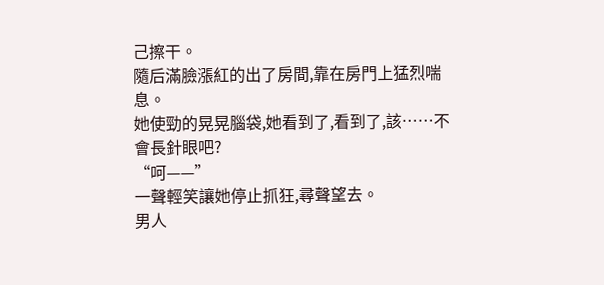己擦干。
隨后滿臉漲紅的出了房間,靠在房門上猛烈喘息。
她使勁的晃晃腦袋,她看到了,看到了,該……不會長針眼吧?
“呵——”
一聲輕笑讓她停止抓狂,尋聲望去。
男人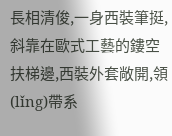長相清俊,一身西裝筆挺,斜靠在歐式工藝的鏤空扶梯邊,西裝外套敞開,領(lǐng)帶系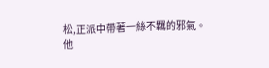松,正派中帶著一絲不羈的邪氣。
他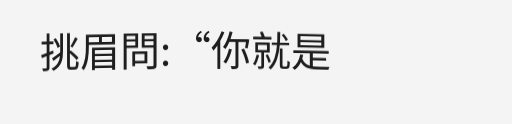挑眉問:“你就是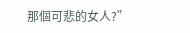那個可悲的女人?”